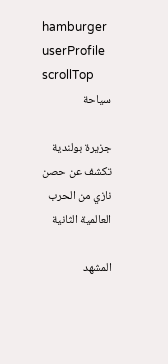hamburger
userProfile
scrollTop
سياحة

جزيرة بولندية تكشف عن حصن نازي من الحرب العالمية الثانية

المشهد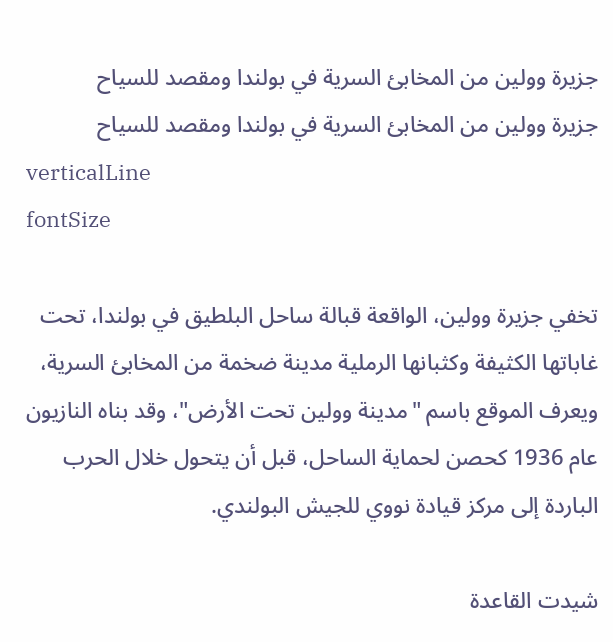جزيرة وولين من المخابئ السرية في بولندا ومقصد للسياح
جزيرة وولين من المخابئ السرية في بولندا ومقصد للسياح
verticalLine
fontSize

تخفي جزيرة وولين، الواقعة قبالة ساحل البلطيق في بولندا، تحت غاباتها الكثيفة وكثبانها الرملية مدينة ضخمة من المخابئ السرية، ويعرف الموقع باسم "مدينة وولين تحت الأرض"، وقد بناه النازيون عام 1936 كحصن لحماية الساحل، قبل أن يتحول خلال الحرب الباردة إلى مركز قيادة نووي للجيش البولندي.

شيدت القاعدة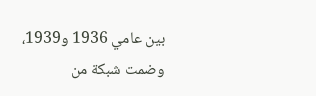بين عامي 1936 و1939، وضمت شبكة من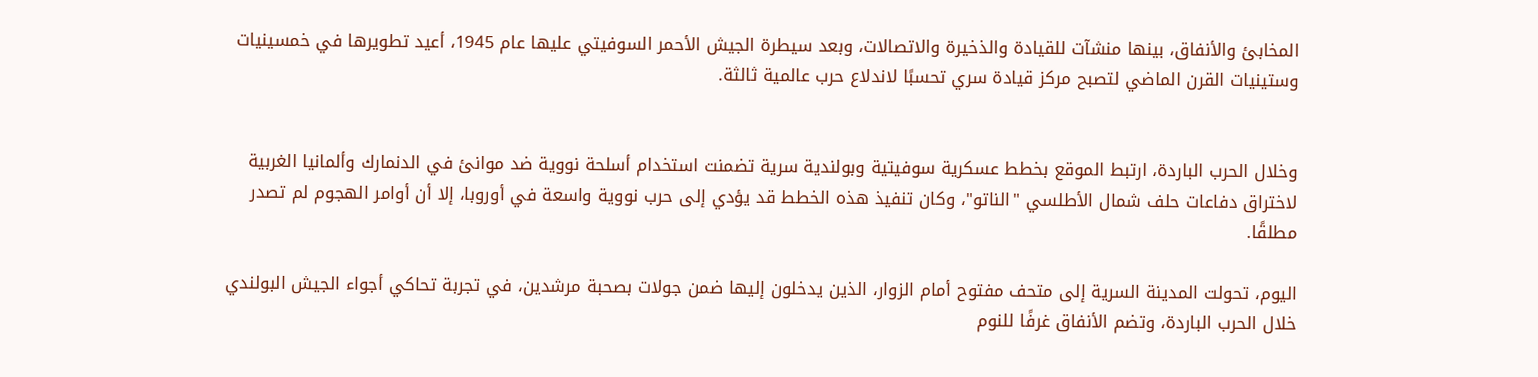المخابئ والأنفاق، بينها منشآت للقيادة والذخيرة والاتصالات، وبعد سيطرة الجيش الأحمر السوفيتي عليها عام 1945، أعيد تطويرها في خمسينيات وستينيات القرن الماضي لتصبح مركز قيادة سري تحسبًا لاندلاع حرب عالمية ثالثة.


وخلال الحرب الباردة، ارتبط الموقع بخطط عسكرية سوفيتية وبولندية سرية تضمنت استخدام أسلحة نووية ضد موانئ في الدنمارك وألمانيا الغربية لاختراق دفاعات حلف شمال الأطلسي "الناتو"، وكان تنفيذ هذه الخطط قد يؤدي إلى حرب نووية واسعة في أوروبا، إلا أن أوامر الهجوم لم تصدر مطلقًا.

اليوم، تحولت المدينة السرية إلى متحف مفتوح أمام الزوار، الذين يدخلون إليها ضمن جولات بصحبة مرشدين، في تجربة تحاكي أجواء الجيش البولندي خلال الحرب الباردة، وتضم الأنفاق غرفًا للنوم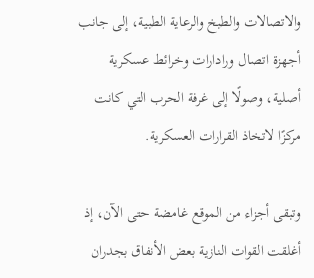والاتصالات والطبخ والرعاية الطبية، إلى جانب أجهزة اتصال ورادارات وخرائط عسكرية أصلية، وصولًا إلى غرفة الحرب التي كانت مركزًا لاتخاذ القرارات العسكرية.

وتبقى أجزاء من الموقع غامضة حتى الآن، إذ أغلقت القوات النازية بعض الأنفاق بجدران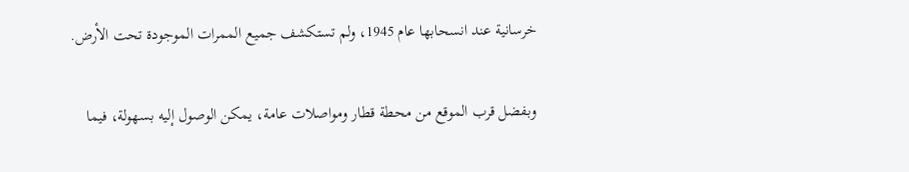خرسانية عند انسحابها عام 1945، ولم تستكشف جميع الممرات الموجودة تحت الأرض.

وبفضل قرب الموقع من محطة قطار ومواصلات عامة، يمكن الوصول إليه بسهولة، فيما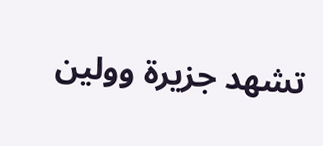تشهد جزيرة وولين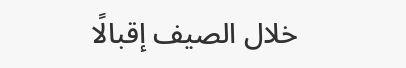خلال الصيف إقبالًا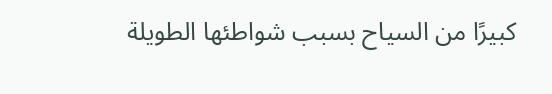كبيرًا من السياح بسبب شواطئها الطويلة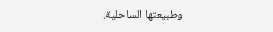وطبيعتها الساحلية.